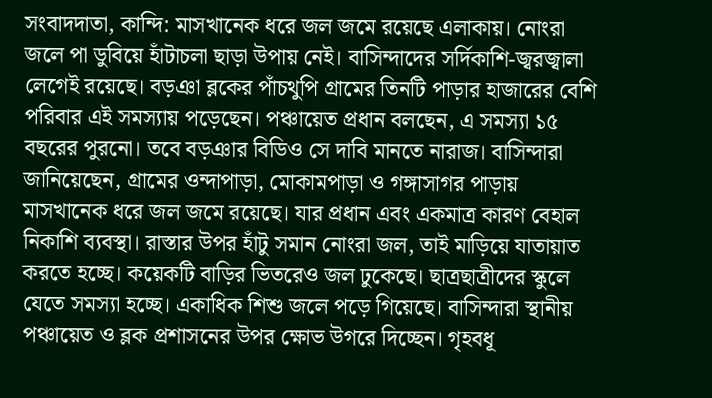সংবাদদাতা, কান্দি: মাসখানেক ধরে জল জমে রয়েছে এলাকায়। নোংরা জলে পা ডুবিয়ে হাঁটাচলা ছাড়া উপায় নেই। বাসিন্দাদের সর্দিকাশি-জ্বরজ্বালা লেগেই রয়েছে। বড়ঞা ব্লকের পাঁচথুপি গ্রামের তিনটি পাড়ার হাজারের বেশি পরিবার এই সমস্যায় পড়েছেন। পঞ্চায়েত প্রধান বলছেন, এ সমস্যা ১৫ বছরের পুরনো। তবে বড়ঞার বিডিও সে দাবি মানতে নারাজ। বাসিন্দারা জানিয়েছেন, গ্রামের ওন্দাপাড়া, মোকামপাড়া ও গঙ্গাসাগর পাড়ায় মাসখানেক ধরে জল জমে রয়েছে। যার প্রধান এবং একমাত্র কারণ বেহাল নিকাশি ব্যবস্থা। রাস্তার উপর হাঁটু সমান নোংরা জল, তাই মাড়িয়ে যাতায়াত করতে হচ্ছে। কয়েকটি বাড়ির ভিতরেও জল ঢুকেছে। ছাত্রছাত্রীদের স্কুলে যেতে সমস্যা হচ্ছে। একাধিক শিশু জলে পড়ে গিয়েছে। বাসিন্দারা স্থানীয় পঞ্চায়েত ও ব্লক প্রশাসনের উপর ক্ষোভ উগরে দিচ্ছেন। গৃহবধূ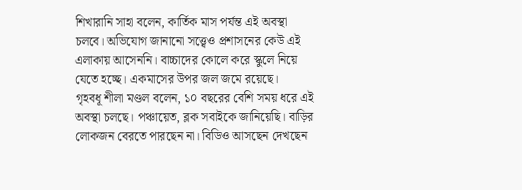শিখারানি সাহা বলেন, কার্তিক মাস পর্যন্ত এই অবস্থা চলবে। অভিযোগ জানানো সত্ত্বেও প্রশাসনের কেউ এই এলাকায় আসেননি। বাচ্চাদের কোলে করে স্কুলে নিয়ে যেতে হচ্ছে। একমাসের উপর জল জমে রয়েছে।
গৃহবধূ শীলা মণ্ডল বলেন, ১০ বছরের বেশি সময় ধরে এই অবস্থা চলছে। পঞ্চায়েত, ব্লক সবাইকে জানিয়েছি। বাড়ির লোকজন বেরতে পারছেন না। বিডিও আসছেন দেখছেন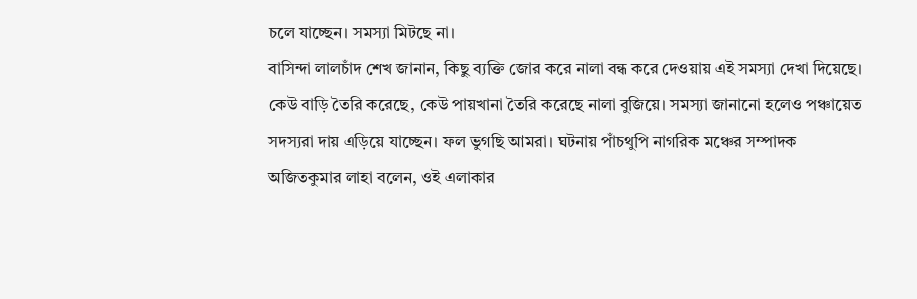চলে যাচ্ছেন। সমস্যা মিটছে না।
বাসিন্দা লালচাঁদ শেখ জানান, কিছু ব্যক্তি জোর করে নালা বন্ধ করে দেওয়ায় এই সমস্যা দেখা দিয়েছে। কেউ বাড়ি তৈরি করেছে, কেউ পায়খানা তৈরি করেছে নালা বুজিয়ে। সমস্যা জানানো হলেও পঞ্চায়েত সদস্যরা দায় এড়িয়ে যাচ্ছেন। ফল ভুগছি আমরা। ঘটনায় পাঁচথুপি নাগরিক মঞ্চের সম্পাদক অজিতকুমার লাহা বলেন, ওই এলাকার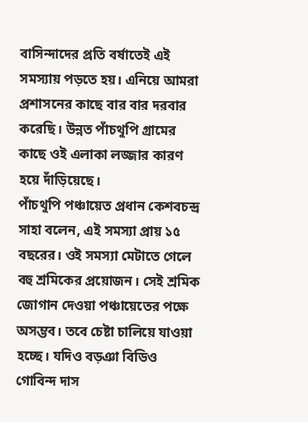বাসিন্দাদের প্রতি বর্ষাতেই এই সমস্যায় পড়তে হয়। এনিয়ে আমরা প্রশাসনের কাছে বার বার দরবার করেছি। উন্নত পাঁচথুপি গ্রামের কাছে ওই এলাকা লজ্জার কারণ হয়ে দাঁড়িয়েছে।
পাঁচথুপি পঞ্চায়েত প্রধান কেশবচন্দ্র সাহা বলেন, এই সমস্যা প্রায় ১৫ বছরের। ওই সমস্যা মেটাতে গেলে বহু শ্রমিকের প্রয়োজন। সেই শ্রমিক জোগান দেওয়া পঞ্চায়েতের পক্ষে অসম্ভব। তবে চেষ্টা চালিয়ে যাওয়া হচ্ছে। যদিও বড়ঞা বিডিও গোবিন্দ দাস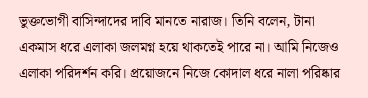ভুক্তভোগী বাসিন্দাদের দাবি মানতে নারাজ। তিনি বলেন, টানা একমাস ধরে এলাকা জলমগ্ন হয়ে থাকতেই পারে না। আমি নিজেও এলাকা পরিদর্শন করি। প্রয়োজনে নিজে কোদাল ধরে নালা পরিষ্কার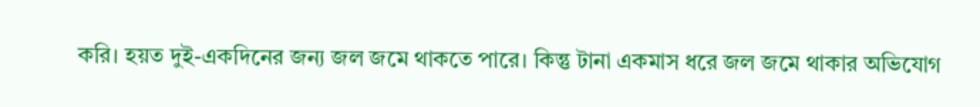করি। হয়ত দুই-একদিনের জন্য জল জমে থাকতে পারে। কিন্তু টানা একমাস ধরে জল জমে থাকার অভিযোগ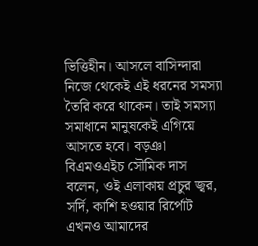ভিত্তিহীন। আসলে বাসিন্দারা নিজে থেকেই এই ধরনের সমস্যা তৈরি করে থাকেন। তাই সমস্যা সমাধানে মানুষকেই এগিয়ে আসতে হবে। বড়ঞা বিএমওএইচ সৌমিক দাস বলেন, ওই এলাকায় প্রচুর জ্বর, সর্দি, কাশি হওয়ার রির্পোট এখনও আমাদের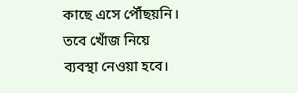কাছে এসে পৌঁছয়নি। তবে খোঁজ নিয়ে ব্যবস্থা নেওয়া হবে।